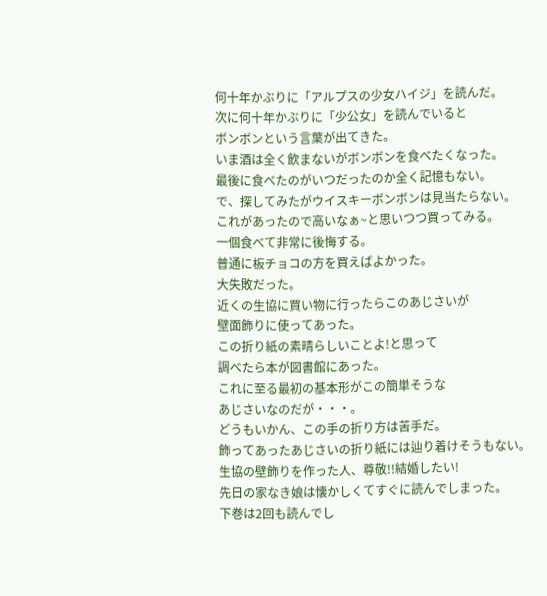何十年かぶりに「アルプスの少女ハイジ」を読んだ。
次に何十年かぶりに「少公女」を読んでいると
ボンボンという言葉が出てきた。
いま酒は全く飲まないがボンボンを食べたくなった。
最後に食べたのがいつだったのか全く記憶もない。
で、探してみたがウイスキーボンボンは見当たらない。
これがあったので高いなぁ~と思いつつ買ってみる。
一個食べて非常に後悔する。
普通に板チョコの方を買えばよかった。
大失敗だった。
近くの生協に買い物に行ったらこのあじさいが
壁面飾りに使ってあった。
この折り紙の素晴らしいことよ!と思って
調べたら本が図書館にあった。
これに至る最初の基本形がこの簡単そうな
あじさいなのだが・・・。
どうもいかん、この手の折り方は苦手だ。
飾ってあったあじさいの折り紙には辿り着けそうもない。
生協の壁飾りを作った人、尊敬!!結婚したい!
先日の家なき娘は懐かしくてすぐに読んでしまった。
下巻は2回も読んでし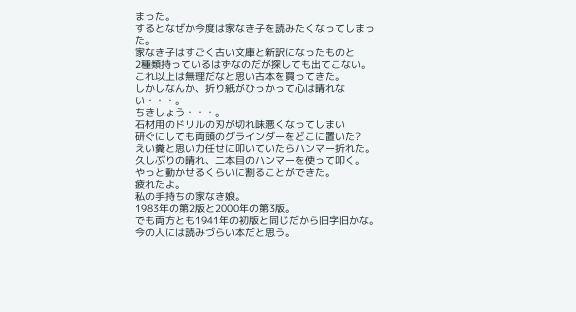まった。
するとなぜか今度は家なき子を読みたくなってしまった。
家なき子はすごく古い文庫と新訳になったものと
2種類持っているはずなのだが探しても出てこない。
これ以上は無理だなと思い古本を買ってきた。
しかしなんか、折り紙がひっかって心は晴れない・・・。
ちきしょう・・・。
石材用のドリルの刃が切れ味悪くなってしまい
研ぐにしても両頭のグラインダーをどこに置いた?
えい糞と思い力任せに叩いていたらハンマー折れた。
久しぶりの晴れ、二本目のハンマーを使って叩く。
やっと動かせるくらいに割ることができた。
疲れたよ。
私の手持ちの家なき娘。
1983年の第2版と2000年の第3版。
でも両方とも1941年の初版と同じだから旧字旧かな。
今の人には読みづらい本だと思う。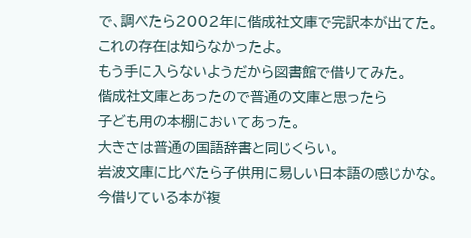で、調べたら2002年に偕成社文庫で完訳本が出てた。
これの存在は知らなかったよ。
もう手に入らないようだから図書館で借りてみた。
偕成社文庫とあったので普通の文庫と思ったら
子ども用の本棚においてあった。
大きさは普通の国語辞書と同じくらい。
岩波文庫に比べたら子供用に易しい日本語の感じかな。
今借りている本が複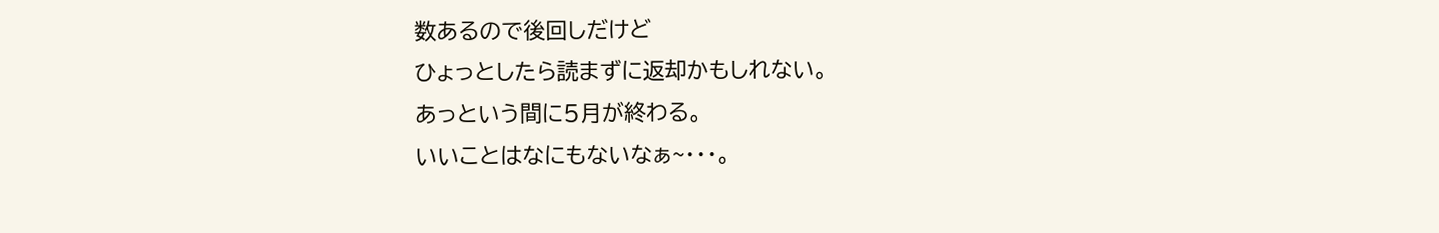数あるので後回しだけど
ひょっとしたら読まずに返却かもしれない。
あっという間に5月が終わる。
いいことはなにもないなぁ~・・・。